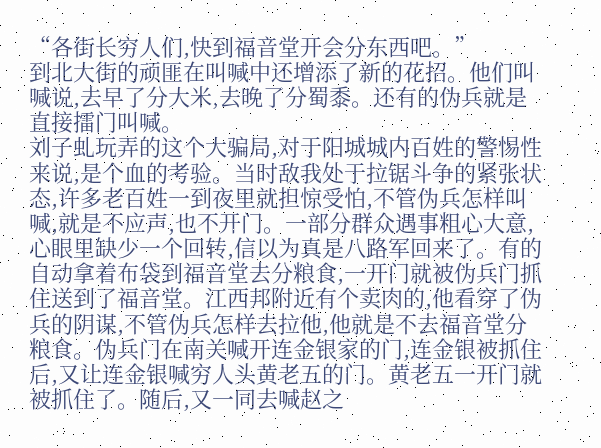“各街长穷人们,快到福音堂开会分东西吧。”
到北大街的顽匪在叫喊中还增添了新的花招。他们叫喊说,去早了分大米,去晚了分蜀黍。还有的伪兵就是直接擂门叫喊。
刘子虬玩弄的这个大骗局,对于阳城城内百姓的警惕性来说,是个血的考验。当时敌我处于拉锯斗争的紧张状态,许多老百姓一到夜里就担惊受怕,不管伪兵怎样叫喊,就是不应声,也不开门。一部分群众遇事粗心大意,心眼里缺少一个回转,信以为真是八路军回来了。有的自动拿着布袋到福音堂去分粮食,一开门就被伪兵门抓住送到了福音堂。江西邦附近有个卖肉的,他看穿了伪兵的阴谋,不管伪兵怎样去拉他,他就是不去福音堂分粮食。伪兵门在南关喊开连金银家的门,连金银被抓住后,又让连金银喊穷人头黄老五的门。黄老五一开门就被抓住了。随后,又一同去喊赵之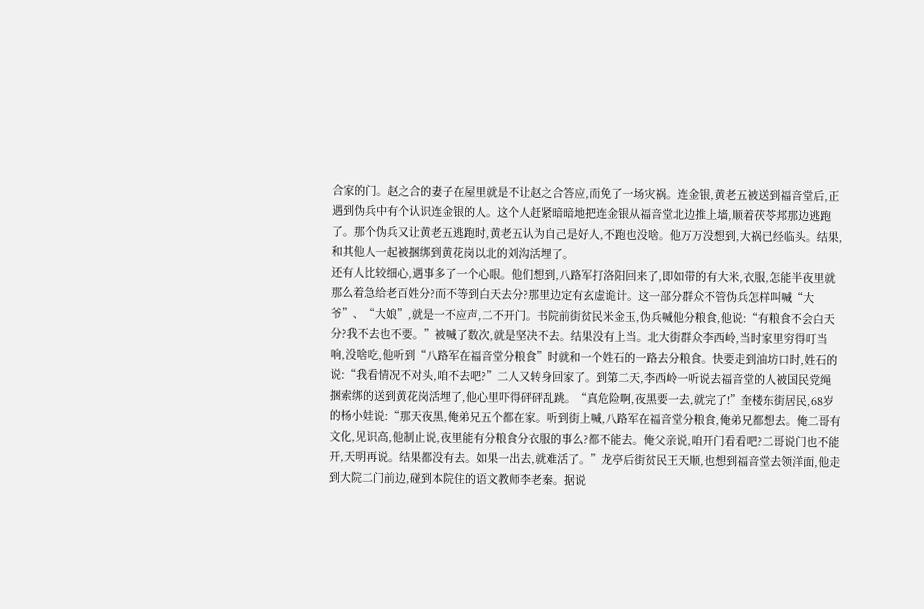合家的门。赵之合的妻子在屋里就是不让赵之合答应,而免了一场灾祸。连金银,黄老五被送到福音堂后,正遇到伪兵中有个认识连金银的人。这个人赶紧暗暗地把连金银从福音堂北边推上墙,顺着茯苓邦那边逃跑了。那个伪兵又让黄老五逃跑时,黄老五认为自己是好人,不跑也没啥。他万万没想到,大祸已经临头。结果,和其他人一起被捆绑到黄花岗以北的刘沟活埋了。
还有人比较细心,遇事多了一个心眼。他们想到,八路军打洛阳回来了,即如带的有大米,衣服,怎能半夜里就那么着急给老百姓分?而不等到白天去分?那里边定有玄虚诡计。这一部分群众不管伪兵怎样叫喊“大爷”、“大娘”,就是一不应声,二不开门。书院前街贫民米金玉,伪兵喊他分粮食,他说:“有粮食不会白天分?我不去也不要。”被喊了数次,就是坚决不去。结果没有上当。北大街群众李西岭,当时家里穷得叮当响,没啥吃,他听到“八路军在福音堂分粮食”时就和一个姓石的一路去分粮食。快要走到油坊口时,姓石的说:“我看情况不对头,咱不去吧?”二人又转身回家了。到第二天,李西岭一听说去福音堂的人被国民党绳捆索绑的送到黄花岗活埋了,他心里吓得砰砰乱跳。“真危险啊,夜黑要一去,就完了!”奎楼东街居民,68岁的杨小娃说:“那天夜黑,俺弟兄五个都在家。听到街上喊,八路军在福音堂分粮食,俺弟兄都想去。俺二哥有文化,见识高,他制止说,夜里能有分粮食分衣服的事么?都不能去。俺父亲说,咱开门看看吧?二哥说门也不能开,天明再说。结果都没有去。如果一出去,就难活了。”龙亭后街贫民王天顺,也想到福音堂去领洋面,他走到大院二门前边,碰到本院住的语文教师李老秦。据说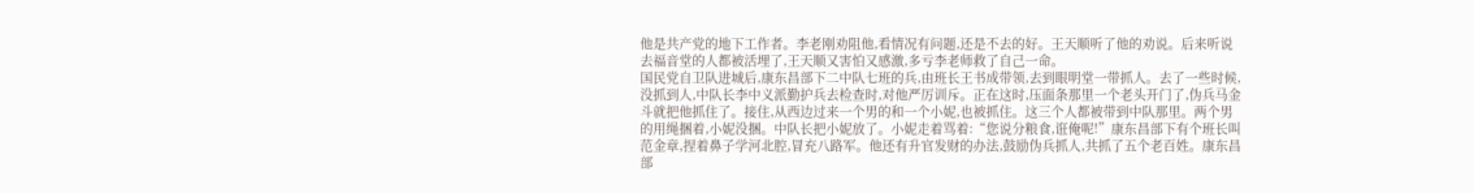他是共产党的地下工作者。李老刚劝阻他,看情况有问题,还是不去的好。王天顺听了他的劝说。后来听说去福音堂的人都被活埋了,王天顺又害怕又感激,多亏李老师救了自己一命。
国民党自卫队进城后,康东昌部下二中队七班的兵,由班长王书成带领,去到眼明堂一带抓人。去了一些时候,没抓到人,中队长李中义派勤护兵去检查时,对他严厉训斥。正在这时,压面条那里一个老头开门了,伪兵马金斗就把他抓住了。接住,从西边过来一个男的和一个小妮,也被抓住。这三个人都被带到中队那里。两个男的用绳捆着,小妮没捆。中队长把小妮放了。小妮走着骂着:“您说分粮食,诳俺呢!”康东昌部下有个班长叫范金章,捏着鼻子学河北腔,冒充八路军。他还有升官发财的办法,鼓励伪兵抓人,共抓了五个老百姓。康东昌部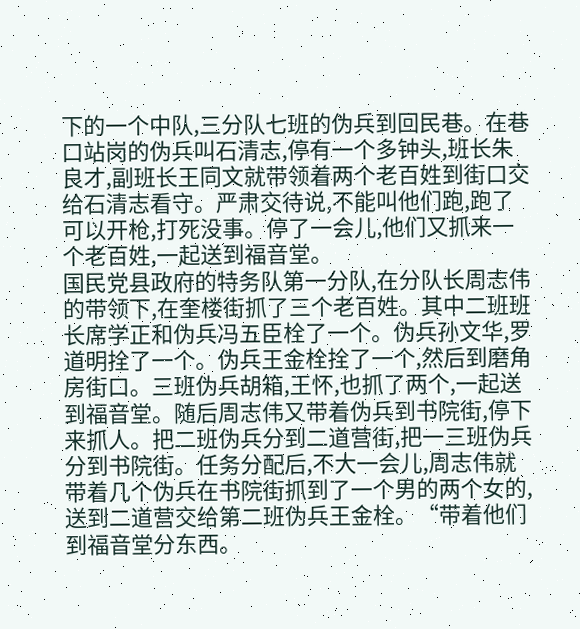下的一个中队,三分队七班的伪兵到回民巷。在巷口站岗的伪兵叫石清志,停有一个多钟头,班长朱良才,副班长王同文就带领着两个老百姓到街口交给石清志看守。严肃交待说,不能叫他们跑,跑了可以开枪,打死没事。停了一会儿,他们又抓来一个老百姓,一起送到福音堂。
国民党县政府的特务队第一分队,在分队长周志伟的带领下,在奎楼街抓了三个老百姓。其中二班班长席学正和伪兵冯五臣栓了一个。伪兵孙文华,罗道明拴了一个。伪兵王金栓拴了一个,然后到磨角房街口。三班伪兵胡箱,王怀,也抓了两个,一起送到福音堂。随后周志伟又带着伪兵到书院街,停下来抓人。把二班伪兵分到二道营街,把一三班伪兵分到书院街。任务分配后,不大一会儿,周志伟就带着几个伪兵在书院街抓到了一个男的两个女的,送到二道营交给第二班伪兵王金栓。“带着他们到福音堂分东西。